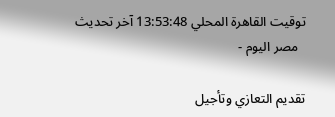توقيت القاهرة المحلي 13:53:48 آخر تحديث
  مصر اليوم -

تقديم التعازي وتأجيل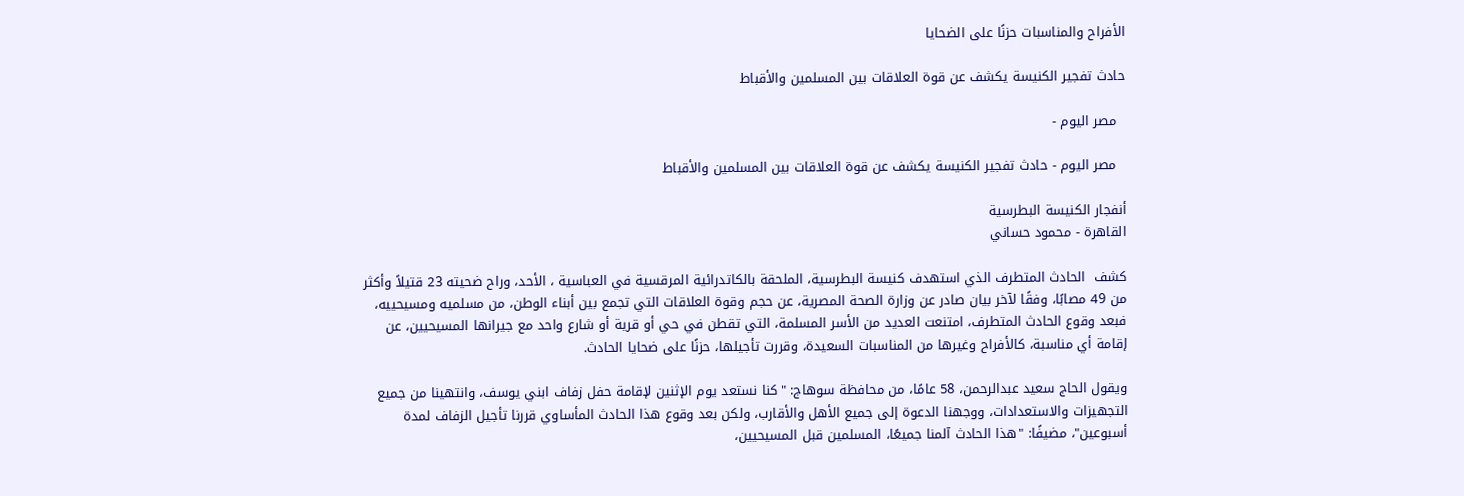الأفراح والمناسبات حزنًا على الضحايا

حادث تفجير الكنيسة يكشف عن قوة العلاقات بين المسلمين والأقباط

  مصر اليوم -

  مصر اليوم - حادث تفجير الكنيسة يكشف عن قوة العلاقات بين المسلمين والأقباط

أنفجار الكنيسة البطرسية
القاهرة - محمود حساني

كشف  الحادث المتطرف الذي استهدف كنيسة البطرسية، الملحقة بالكاتدرائية المرقسية في العباسية ، الأحد، وراح ضحيته 23 قتيلاً وأكثر من 49 مصابًا، وفقًا لآخر بيان صادر عن وزارة الصحة المصرية، عن حجم وقوة العلاقات التي تجمع بين أبناء الوطن، من مسلميه ومسيحييه، فبعد وقوع الحادث المتطرف، امتنعت العديد من الأسر المسلمة، التي تقطن في حي أو قرية أو شارع واحد مع جيرانها المسيحيين، عن إقامة أي مناسبة، كالأفراح وغيرها من المناسبات السعيدة، وقررت تأجيلها، حزنًا على ضحايا الحادث.

ويقول الحاج سعيد عبدالرحمن، 58 عامًا، من محافظة سوهاج: "كنا نستعد يوم الإثنين لإقامة حفل زفاف ابني يوسف، وانتهينا من جميع التجهيزات والاستعدادات، ووجهنا الدعوة إلى جميع الأهل والأقارب، ولكن بعد وقوع هذا الحادث المأساوي قررنا تأجيل الزفاف لمدة أسبوعين"، مضيفًا: "هذا الحادث آلمنا جميعًا، المسلمين قبل المسيحيين،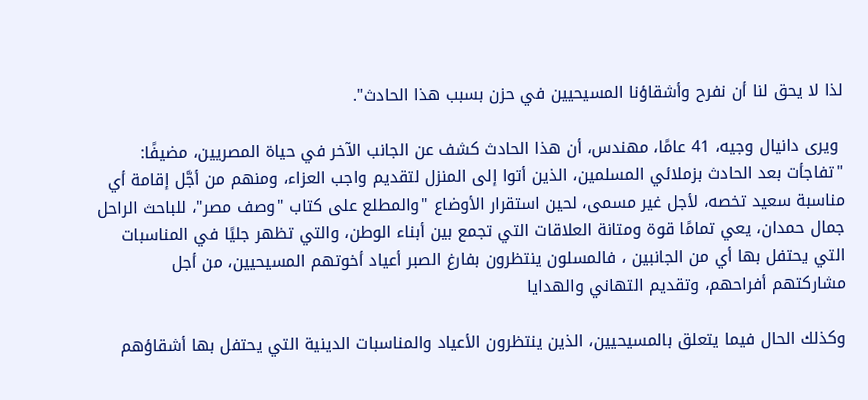لذا لا يحق لنا أن نفرح وأشقاؤنا المسيحيين في حزن بسبب هذا الحادث".

 ويرى دانيال وجيه، 41 عامًا، مهندس، أن هذا الحادث كشف عن الجانب الآخر في حياة المصريين، مضيفًا: "تفاجأت بعد الحادث بزملائي المسلمين، الذين أتوا إلى المنزل لتقديم واجب العزاء، ومنهم من أجَّل إقامة أي مناسبة سعيد تخصه، لأجل غير مسمى، لحين استقرار الأوضاع "والمطلع على كتاب "وصف مصر"، للباحث الراحل جمال حمدان، يعي تمامًا قوة ومتانة العلاقات التي تجمع بين أبناء الوطن، والتي تظهر جليًا في المناسبات التي يحتفل بها أي من الجانبين ، فالمسلون ينتظرون بفارغ الصبر أعياد أخوتهم المسيحيين، من أجل مشاركتهم أفراحهم، وتقديم التهاني والهدايا

وكذلك الحال فيما يتعلق بالمسيحيين، الذين ينتظرون الأعياد والمناسبات الدينية التي يحتفل بها أشقاؤهم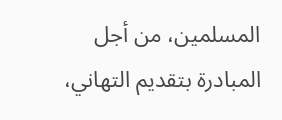المسلمين، من أجل المبادرة بتقديم التهاني،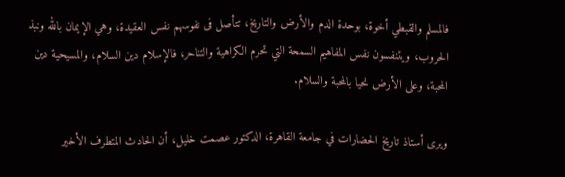فالمسلم والقبطي أخوة، بوحدة الدم والأرض والتاريخ، تتأصل فى نفوسهم نفس العقيدة، وهي الإيمان بالله ونبذ الحروب، ويتنفسون نفس المفاهيم السمحة التي تحرم الكراهية والتناحر، فالإسلام دين السلام، والمسيحية دين المحبة، وعلى الأرض نحيا بالمحبة والسلام.

ويرى أستاذ تاريخ الحضارات في جامعة القاهرة، الدكتور عصمت خليل، أن الحادث المتطرف الأخير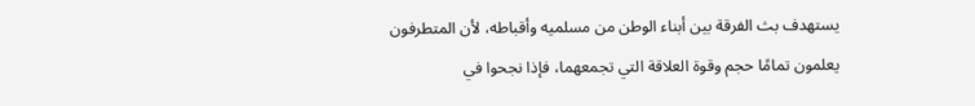يستهدف بث الفرقة بين أبناء الوطن من مسلميه وأقباطه، لأن المتطرفون يعلمون تمامًا حجم وقوة العلاقة التي تجمعهما، فإذا نجحوا في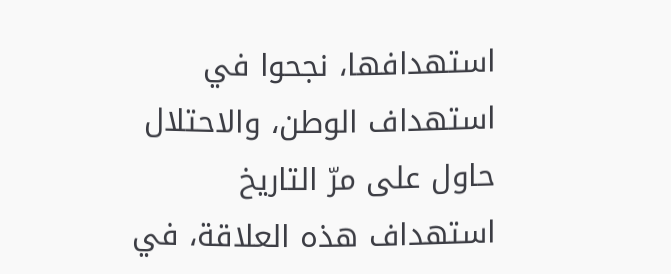استهدافها، نجحوا في استهداف الوطن، والاحتلال حاول على مرّ التاريخ استهداف هذه العلاقة، في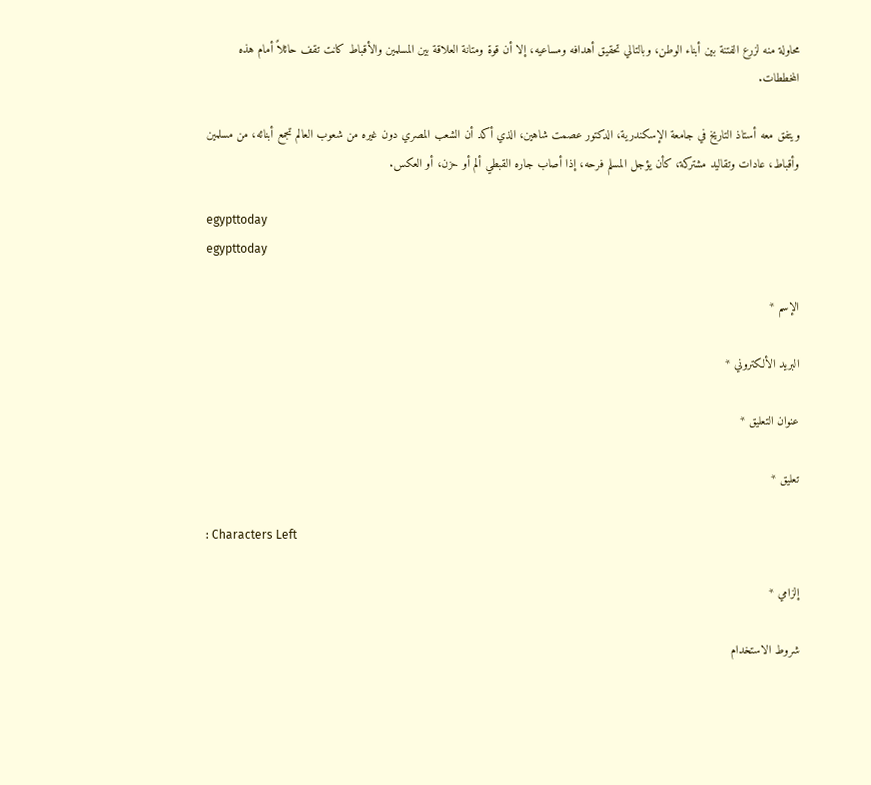محاولة منه لزرع الفتنة بين أبناء الوطن، وبالتالي تحقيق أهدافه ومساعيه، إلا أن قوة ومتانة العلاقة بين المسلمين والأقباط كانت تقف حائلاً أمام هذه المخططات.

ويتفق معه أستاذ التاريخ في جامعة الإسكندرية، الدكتور عصمت شاهين، الذي أكد أن الشعب المصري دون غيره من شعوب العالم تجمع أبنائه، من مسلمين وأقباط، عادات وتقاليد مشتركة، كأن يؤجل المسلم فرحه، إذا أصاب جاره القبطي ألم أو حزن، أو العكس.

egypttoday
egypttoday

الإسم *

البريد الألكتروني *

عنوان التعليق *

تعليق *

: Characters Left

إلزامي *

شروط الاستخدام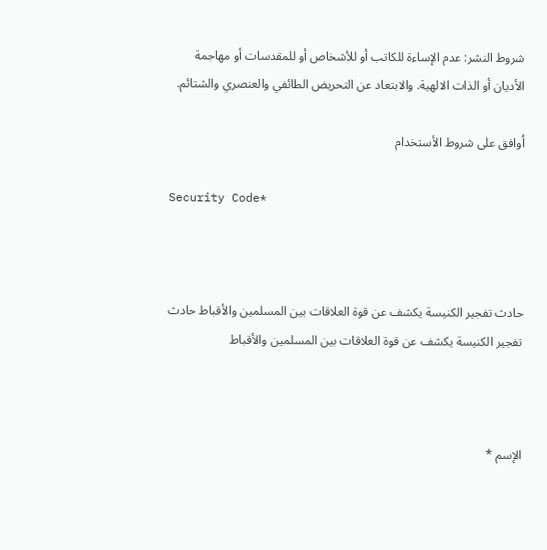شروط النشر: عدم الإساءة للكاتب أو للأشخاص أو للمقدسات أو مهاجمة الأديان أو الذات الالهية. والابتعاد عن التحريض الطائفي والعنصري والشتائم.

اُوافق على شروط الأستخدام

Security Code*



حادث تفجير الكنيسة يكشف عن قوة العلاقات بين المسلمين والأقباط حادث تفجير الكنيسة يكشف عن قوة العلاقات بين المسلمين والأقباط



الإسم *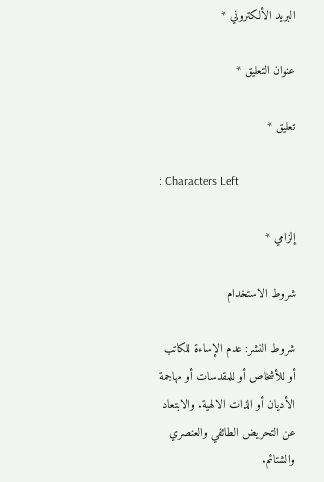البريد الألكتروني *

عنوان التعليق *

تعليق *

: Characters Left

إلزامي *

شروط الاستخدام

شروط النشر: عدم الإساءة للكاتب أو للأشخاص أو للمقدسات أو مهاجمة الأديان أو الذات الالهية. والابتعاد عن التحريض الطائفي والعنصري والشتائم.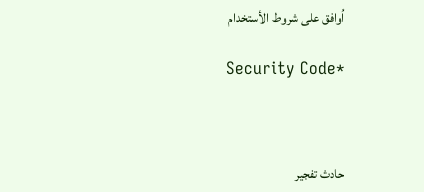اُوافق على شروط الأستخدام

Security Code*



حادث تفجير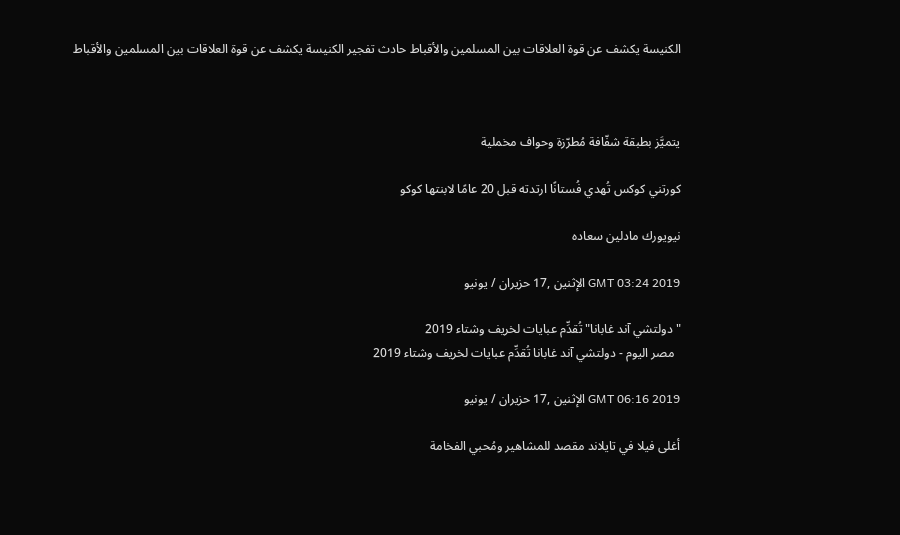الكنيسة يكشف عن قوة العلاقات بين المسلمين والأقباط حادث تفجير الكنيسة يكشف عن قوة العلاقات بين المسلمين والأقباط



يتميَّز بطبقة شفّافة مُطرّزة وحواف مخملية

كورتني كوكس تُهدي فُستانًا ارتدته قبل 20 عامًا لابنتها كوكو

نيويورك مادلين سعاده

GMT 03:24 2019 الإثنين ,17 حزيران / يونيو

"دولتشي آند غابانا" تُقدِّم عبايات لخريف وشتاء 2019
  مصر اليوم - دولتشي آند غابانا تُقدِّم عبايات لخريف وشتاء 2019

GMT 06:16 2019 الإثنين ,17 حزيران / يونيو

أغلى فيلا في تايلاند مقصد للمشاهير ومُحبي الفخامة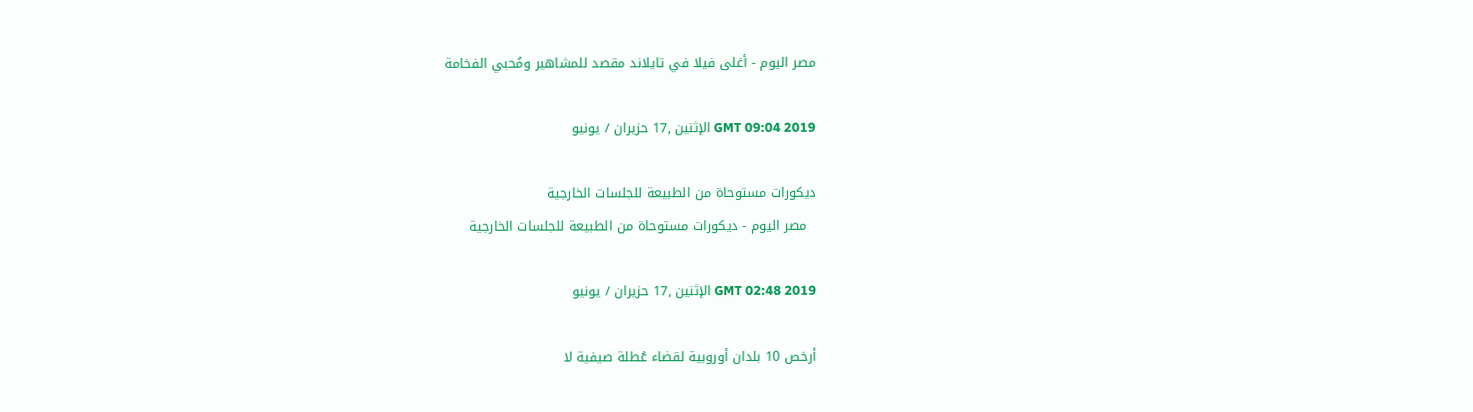مصر اليوم - أغلى فيلا في تايلاند مقصد للمشاهير ومُحبي الفخامة

GMT 09:04 2019 الإثنين ,17 حزيران / يونيو

ديكورات مستوحاة من الطبيعة للجلسات الخارجية
  مصر اليوم - ديكورات مستوحاة من الطبيعة للجلسات الخارجية

GMT 02:48 2019 الإثنين ,17 حزيران / يونيو

أرخص 10 بلدان أوروبية لقضاء عُطلة صيفية لا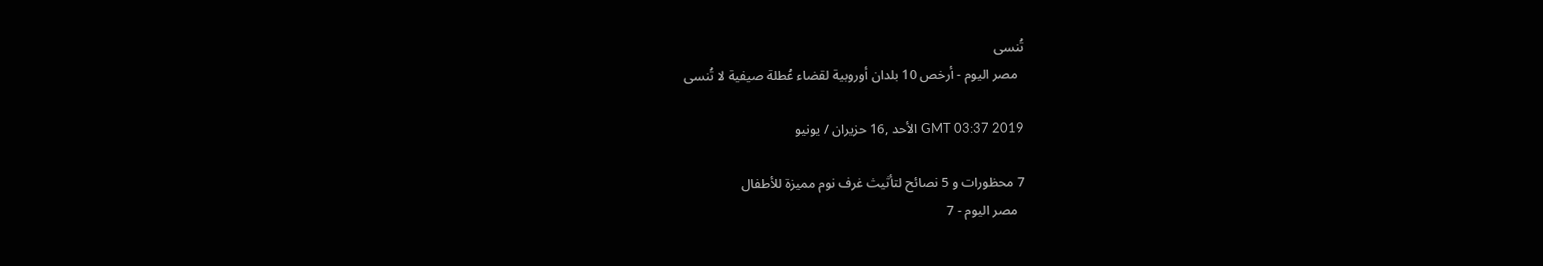تُنسى
  مصر اليوم - أرخص 10 بلدان أوروبية لقضاء عُطلة صيفية لا تُنسى

GMT 03:37 2019 الأحد ,16 حزيران / يونيو

7 محظورات و 5 نصائح لتأثيث غرف نوم مميزة للأطفال
  مصر اليوم - 7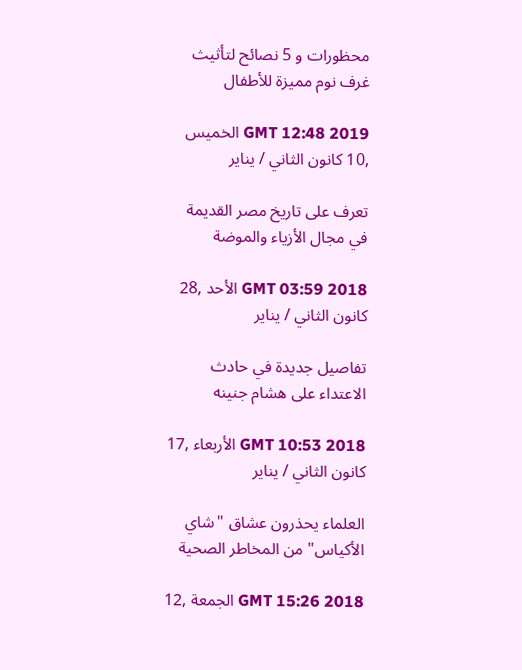محظورات و 5 نصائح لتأثيث غرف نوم مميزة للأطفال

GMT 12:48 2019 الخميس ,10 كانون الثاني / يناير

تعرف على تاريخ مصر القديمة في مجال الأزياء والموضة

GMT 03:59 2018 الأحد ,28 كانون الثاني / يناير

تفاصيل جديدة في حادث الاعتداء على هشام جنينه

GMT 10:53 2018 الأربعاء ,17 كانون الثاني / يناير

العلماء يحذرون عشاق "شاي الأكياس" من المخاطر الصحية

GMT 15:26 2018 الجمعة ,12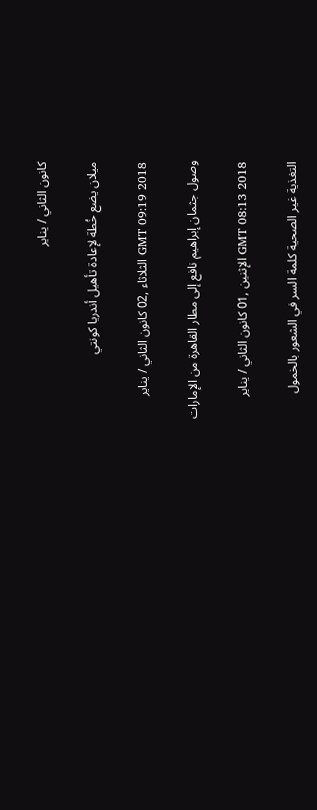كانون الثاني / يناير

ميلان يضع خُطة لإعادة تأهيل أندريا كونتي

GMT 09:19 2018 الثلاثاء ,02 كانون الثاني / يناير

وصول جثمان إبراهيم نافع إلى مطار القاهرة من الإمارات

GMT 08:13 2018 الإثنين ,01 كانون الثاني / يناير

التغذية غير الصحية كلمة السر في الشعور بالخمول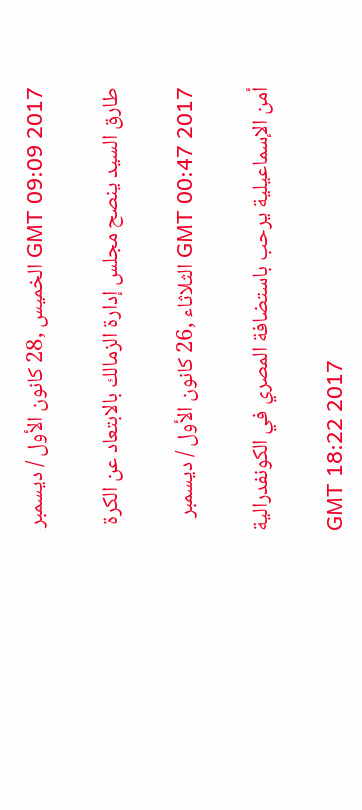GMT 09:09 2017 الخميس ,28 كانون الأول / ديسمبر

طارق السيد ينصح مجلس إدارة الزمالك بالابتعاد عن الكرة

GMT 00:47 2017 الثلاثاء ,26 كانون الأول / ديسمبر

أمن الإسماعيلية يرحب باستضافة المصري في الكونفدرالية

GMT 18:22 2017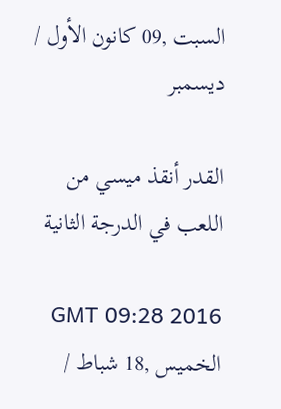السبت ,09 كانون الأول / ديسمبر

القدر أنقذ ميسي من اللعب في الدرجة الثانية

GMT 09:28 2016 الخميس ,18 شباط /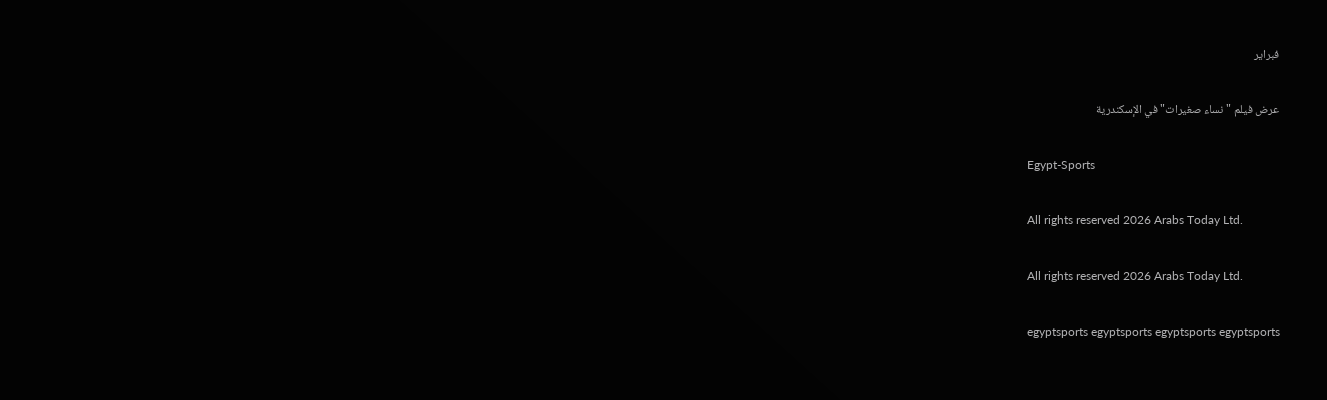فبراير

عرض فيلم "نساء صغيرات" في الإسكندرية

Egypt-Sports

All rights reserved 2026 Arabs Today Ltd.

All rights reserved 2026 Arabs Today Ltd.

egyptsports egyptsports egyptsports egyptsports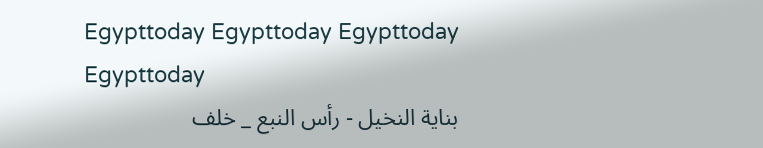Egypttoday Egypttoday Egypttoday
Egypttoday
بناية النخيل - رأس النبع _ خلف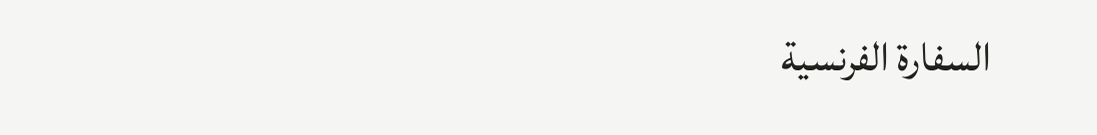السفارة الفرنسية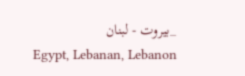_بيروت - لبنان
Egypt, Lebanan, Lebanon